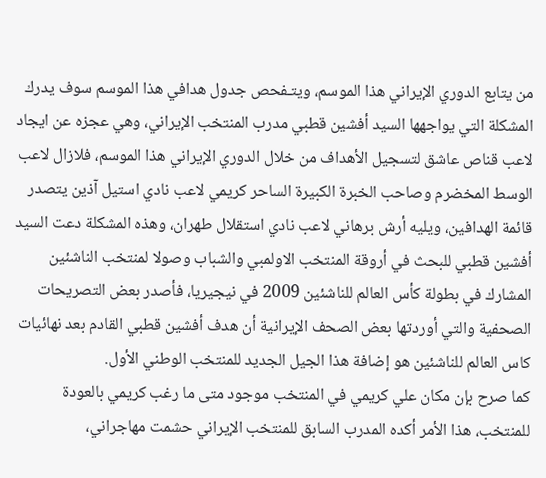من يتابع الدوري الإيراني هذا الموسم، ويتـفحص جدول هدافي هذا الموسم سوف يدرك المشكلة التي يواجهها السيد أفشين قطبي مدرب المنتخب الإيراني، وهي عجزه عن ايجاد لاعب قناص عاشق لتسجيل الأهداف من خلال الدوري الإيراني هذا الموسم، فلازال لاعب الوسط المخضرم وصاحب الخبرة الكبيرة الساحر كريمي لاعب نادي استيل آذين يتصدر قائمة الهدافين، ويليه أرش برهاني لاعب نادي استقلال طهران، وهذه المشكلة دعت السيد أفشين قطبي للبحث في أروقة المنتخب الاولمبي والشباب وصولا لمنتخب الناشئين المشارك في بطولة كأس العالم للناشئين 2009 في نيجيريا، فأصدر بعض التصريحات الصحفية والتي أوردتها بعض الصحف الإيرانية أن هدف أفشين قطبي القادم بعد نهائيات كاس العالم للناشئين هو إضافة هذا الجيل الجديد للمنتخب الوطني الأول.
كما صرح بإن مكان علي كريمي في المنتخب موجود متى ما رغب كريمي بالعودة للمنتخب، هذا الأمر أكده المدرب السابق للمنتخب الإيراني حشمت مهاجراني،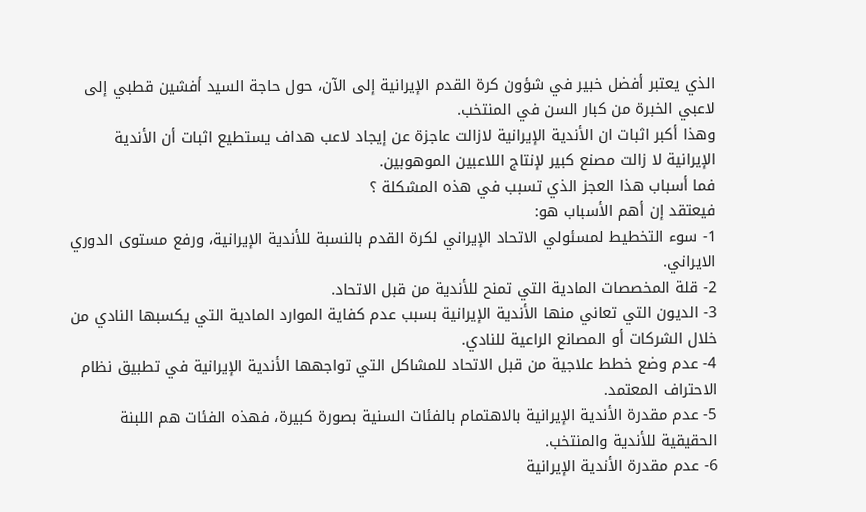الذي يعتبر أفضل خبير في شؤون كرة القدم الإيرانية إلى الآن، حول حاجة السيد أفشين قطبي إلى لاعبي الخبرة من كبار السن في المنتخب.
وهذا أكبر اثبات ان الأندية الإيرانية لازالت عاجزة عن إيجاد لاعب هداف يستطيع اثبات أن الأندية الإيرانية لا زالت مصنع كبير لإنتاج اللاعبين الموهوبين.
فما أسباب هذا العجز الذي تسبب في هذه المشكلة ؟
فيعتقد إن أهم الأسباب هو:
1- سوء التخطيط لمسئولي الاتحاد الإيراني لكرة القدم بالنسبة للأندية الإيرانية، ورفع مستوى الدوري الايراني.
2- قلة المخصصات المادية التي تمنح للأندية من قبل الاتحاد.
3- الديون التي تعاني منها الأندية الإيرانية بسبب عدم كفاية الموارد المادية التي يكسبها النادي من خلال الشركات أو المصانع الراعية للنادي.
4- عدم وضع خطط علاجية من قبل الاتحاد للمشاكل التي تواجهها الأندية الإيرانية في تطبيق نظام الاحتراف المعتمد.
5- عدم مقدرة الأندية الإيرانية بالاهتمام بالفئات السنية بصورة كبيرة، فهذه الفئات هم اللبنة الحقيقية للأندية والمنتخب.
6- عدم مقدرة الأندية الإيرانية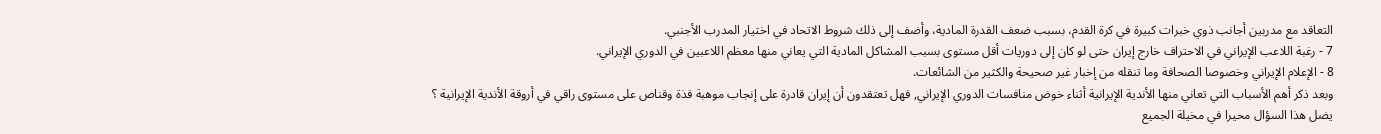التعاقد مع مدربين أجانب ذوي خبرات كبيرة في كرة القدم، بسبب ضعف القدرة المادية، وأضف إلى ذلك شروط الاتحاد في اختيار المدرب الأجنبي.
7 - رغبة اللاعب الإيراني في الاحتراف خارج إيران حتى لو كان إلى دوريات أقل مستوى بسبب المشاكل المادية التي يعاني منها معظم اللاعبين في الدوري الإيراني.
8 - الإعلام الإيراني وخصوصا الصحافة وما تنقله من إخبار غير صحيحة والكثير من الشائعات.
وبعد ذكر أهم الأسباب التي تعاني منها الأندية الإيرانية أثناء خوض منافسات الدوري الإيراني, فهل تعتقدون أن إيران قادرة على إنجاب موهبة فذة وقناص على مستوى راقي في أروقة الأندية الإيرانية ؟
يضل هذا السؤال محيرا في مخيلة الجميع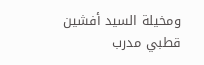ومخيلة السيد أفشين قطبي مدرب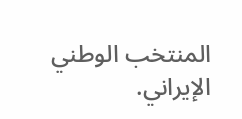المنتخب الوطني الإيراني.